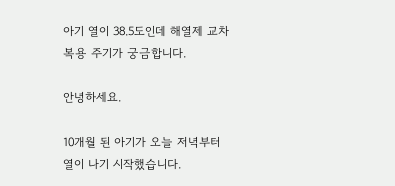아기 열이 38.5도인데 해열제 교차 복용 주기가 궁금합니다.

안녕하세요.

10개월 된 아기가 오늘 저녁부터 열이 나기 시작했습니다.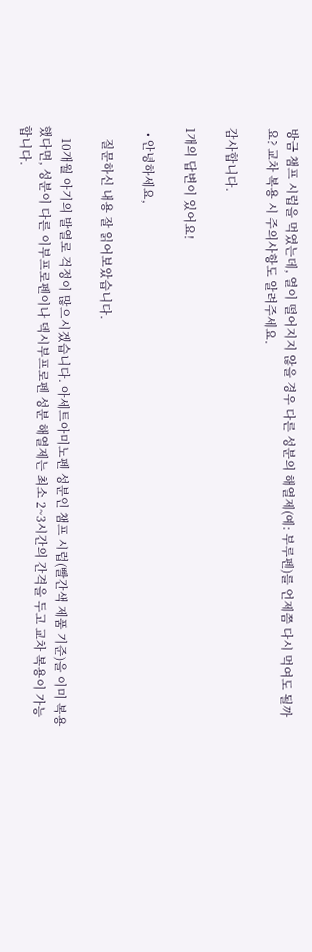방금 챔프 시럽을 먹였는데, 열이 떨어지지 않을 경우 다른 성분의 해열제(예: 부루펜)를 언제쯤 다시 먹여도 될까요? 교차 복용 시 주의사항도 알려주세요.

감사합니다.

1개의 답변이 있어요!

  • 안녕하세요,

    질문하신 내용 잘 읽어보았습니다.

    10개월 아기의 발열로 걱정이 많으시겠습니다. 아세트아미노펜 성분인 챔프 시럽(빨간색 제품 기준)을 이미 복용했다면, 성분이 다른 이부프로펜이나 덱시부프로펜 성분 해열제는 최소 2~3시간의 간격을 두고 교차 복용이 가능합니다.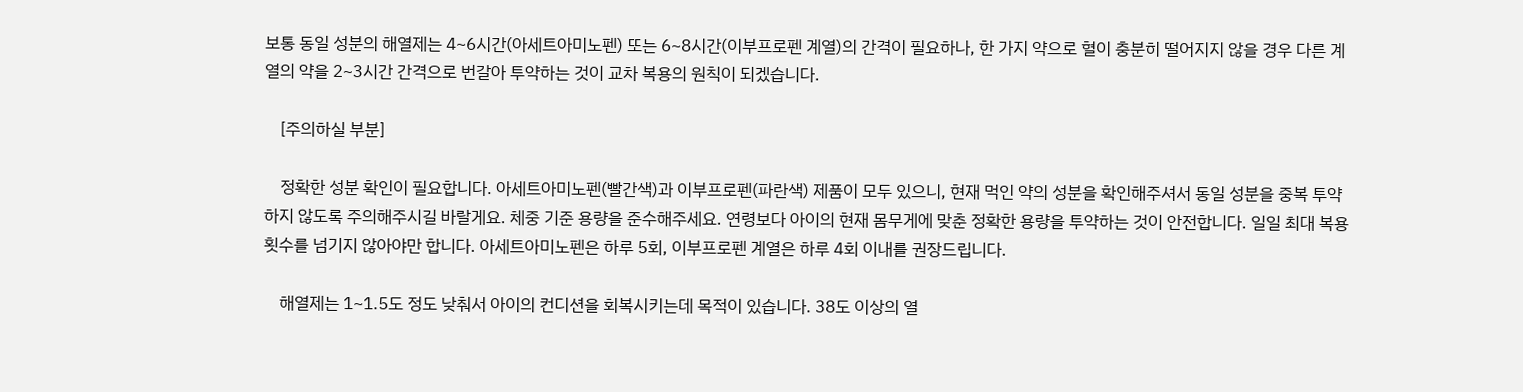보통 동일 성분의 해열제는 4~6시간(아세트아미노펜) 또는 6~8시간(이부프로펜 계열)의 간격이 필요하나, 한 가지 약으로 혈이 충분히 떨어지지 않을 경우 다른 계열의 약을 2~3시간 간격으로 번갈아 투약하는 것이 교차 복용의 원칙이 되겠습니다.

    [주의하실 부분]

    정확한 성분 확인이 필요합니다. 아세트아미노펜(빨간색)과 이부프로펜(파란색) 제품이 모두 있으니, 현재 먹인 약의 성분을 확인해주셔서 동일 성분을 중복 투약하지 않도록 주의해주시길 바랄게요. 체중 기준 용량을 준수해주세요. 연령보다 아이의 현재 몸무게에 맞춘 정확한 용량을 투약하는 것이 안전합니다. 일일 최대 복용 횟수를 넘기지 않아야만 합니다. 아세트아미노펜은 하루 5회, 이부프로펜 계열은 하루 4회 이내를 권장드립니다.

    해열제는 1~1.5도 정도 낮춰서 아이의 컨디션을 회복시키는데 목적이 있습니다. 38도 이상의 열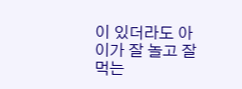이 있더라도 아이가 잘 놀고 잘 먹는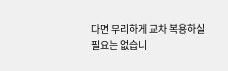다면 무리하게 교차 복용하실 필요는 없습니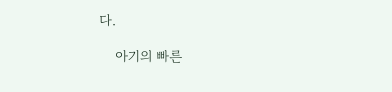다.

    아기의 빠른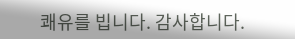쾌유를 빕니다. 감사합니다.